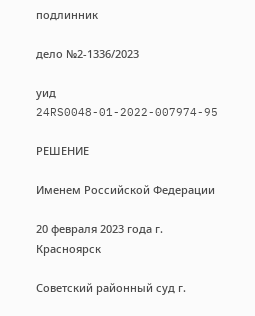подлинник

дело №2-1336/2023

уид 24RS0048-01-2022-007974-95

РЕШЕНИЕ

Именем Российской Федерации

20 февраля 2023 года г. Красноярск

Советский районный суд г.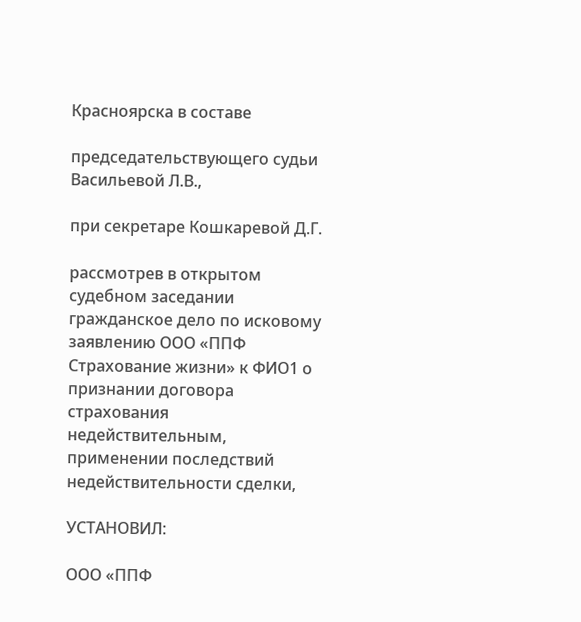Красноярска в составе

председательствующего судьи Васильевой Л.В.,

при секретаре Кошкаревой Д.Г.

рассмотрев в открытом судебном заседании гражданское дело по исковому заявлению ООО «ППФ Страхование жизни» к ФИО1 о признании договора страхования недействительным, применении последствий недействительности сделки,

УСТАНОВИЛ:

ООО «ППФ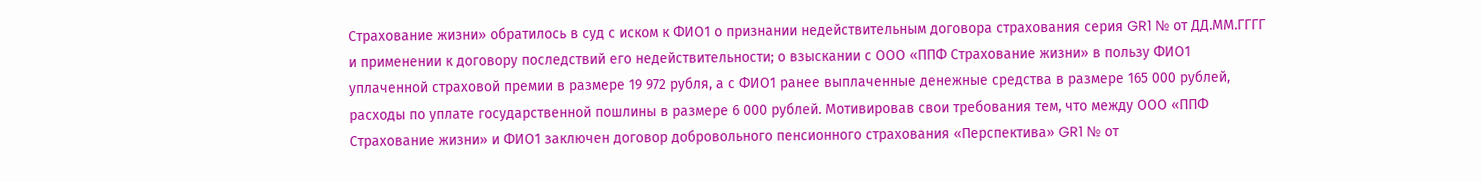Страхование жизни» обратилось в суд с иском к ФИО1 о признании недействительным договора страхования серия GR1 № от ДД.ММ.ГГГГ и применении к договору последствий его недействительности; о взыскании с ООО «ППФ Страхование жизни» в пользу ФИО1 уплаченной страховой премии в размере 19 972 рубля, а с ФИО1 ранее выплаченные денежные средства в размере 165 000 рублей, расходы по уплате государственной пошлины в размере 6 000 рублей. Мотивировав свои требования тем, что между ООО «ППФ Страхование жизни» и ФИО1 заключен договор добровольного пенсионного страхования «Перспектива» GR1 № от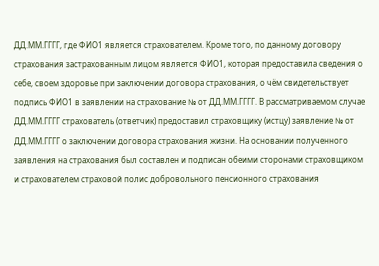ДД.ММ.ГГГГ, где ФИО1 является страхователем. Кроме того, по данному договору страхования застрахованным лицом является ФИО1, которая предоставила сведения о себе, своем здоровье при заключении договора страхования, о чём свидетельствует подпись ФИО1 в заявлении на страхование № от ДД.ММ.ГГГГ. В рассматриваемом случае ДД.ММ.ГГГГ страхователь (ответчик) предоставил страховщику (истцу) заявление № от ДД.ММ.ГГГГ о заключении договора страхования жизни. На основании полученного заявления на страхования был составлен и подписан обеими сторонами страховщиком и страхователем страховой полис добровольного пенсионного страхования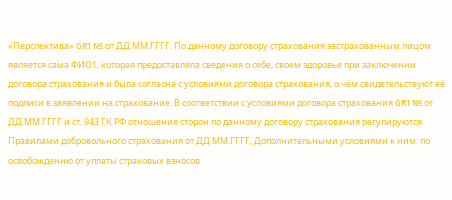«Перспектива» GR1 № от ДД.ММ.ГГГГ. По данному договору страхования застрахованным лицом является сама ФИО1, которая предоставляла сведения о себе, своем здоровье при заключении договора страхования и была согласна с условиями договора страхования, о чём свидетельствуют её подписи в заявлении на страхование. В соответствии с условиями договора страхования GR1 № от ДД.ММ.ГГГГ и ст. 943 ГК РФ отношения сторон по данному договору страхования регулируются Правилами добровольного страхования от ДД.ММ.ГГГГ, Дополнительными условиями к ним: по освобождению от уплаты страховых взносов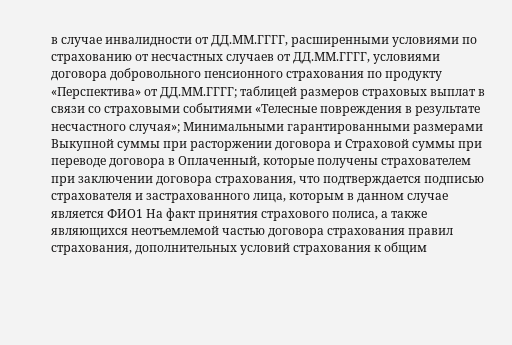в случае инвалидности от ДД.ММ.ГГГГ, расширенными условиями по страхованию от несчастных случаев от ДД.ММ.ГГГГ, условиями договора добровольного пенсионного страхования по продукту «Перспектива» от ДД.ММ.ГГГГ; таблицей размеров страховых выплат в связи со страховыми событиями «Телесные повреждения в результате несчастного случая»; Минимальными гарантированными размерами Выкупной суммы при расторжении договора и Страховой суммы при переводе договора в Оплаченный, которые получены страхователем при заключении договора страхования, что подтверждается подписью страхователя и застрахованного лица, которым в данном случае является ФИО1 На факт принятия страхового полиса, а также являющихся неотъемлемой частью договора страхования правил страхования, дополнительных условий страхования к общим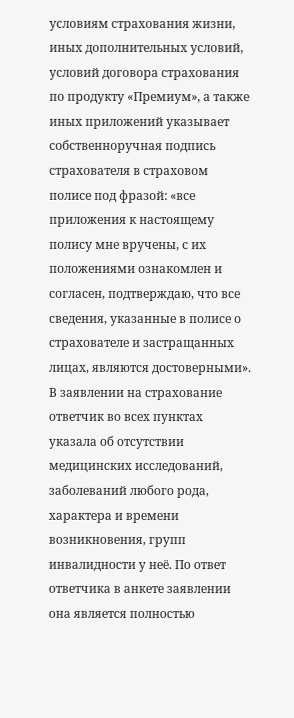условиям страхования жизни, иных дополнительных условий, условий договора страхования по продукту «Премиум», а также иных приложений указывает собственноручная подпись страхователя в страховом полисе под фразой: «все приложения к настоящему полису мне вручены, с их положениями ознакомлен и согласен, подтверждаю, что все сведения, указанные в полисе о страхователе и застращанных лицах, являются достоверными». В заявлении на страхование ответчик во всех пунктах указала об отсутствии медицинских исследований, заболеваний любого рода, характера и времени возникновения, групп инвалидности у неё. По ответ ответчика в анкете заявлении она является полностью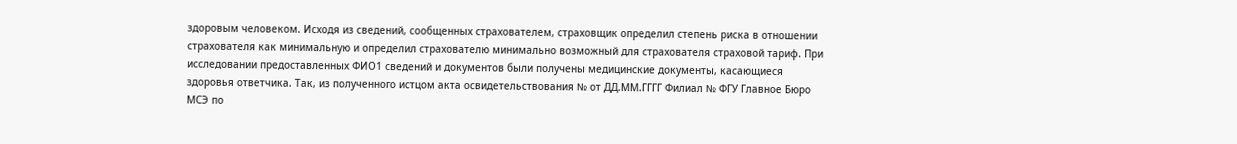здоровым человеком. Исходя из сведений, сообщенных страхователем, страховщик определил степень риска в отношении страхователя как минимальную и определил страхователю минимально возможный для страхователя страховой тариф. При исследовании предоставленных ФИО1 сведений и документов были получены медицинские документы, касающиеся здоровья ответчика. Так, из полученного истцом акта освидетельствования № от ДД.ММ.ГГГГ Филиал № ФГУ Главное Бюро МСЭ по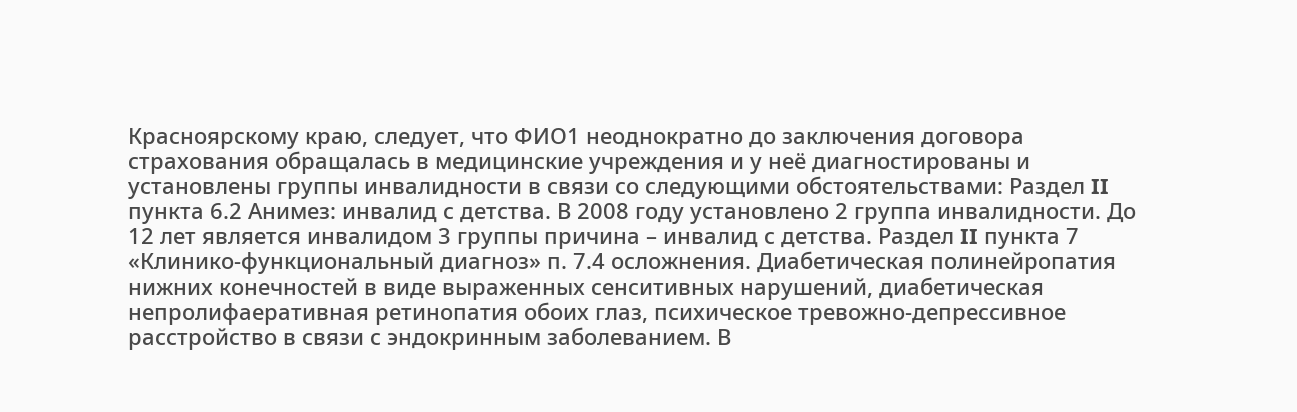Красноярскому краю, следует, что ФИО1 неоднократно до заключения договора страхования обращалась в медицинские учреждения и у неё диагностированы и установлены группы инвалидности в связи со следующими обстоятельствами: Раздел II пункта 6.2 Анимез: инвалид с детства. В 2008 году установлено 2 группа инвалидности. До 12 лет является инвалидом 3 группы причина – инвалид с детства. Раздел II пункта 7 «Клинико-функциональный диагноз» п. 7.4 осложнения. Диабетическая полинейропатия нижних конечностей в виде выраженных сенситивных нарушений, диабетическая непролифаеративная ретинопатия обоих глаз, психическое тревожно-депрессивное расстройство в связи с эндокринным заболеванием. В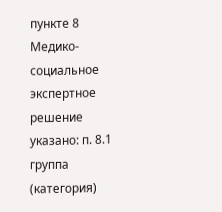пункте 8 Медико-социальное экспертное решение указано: п. 8.1 группа (категория)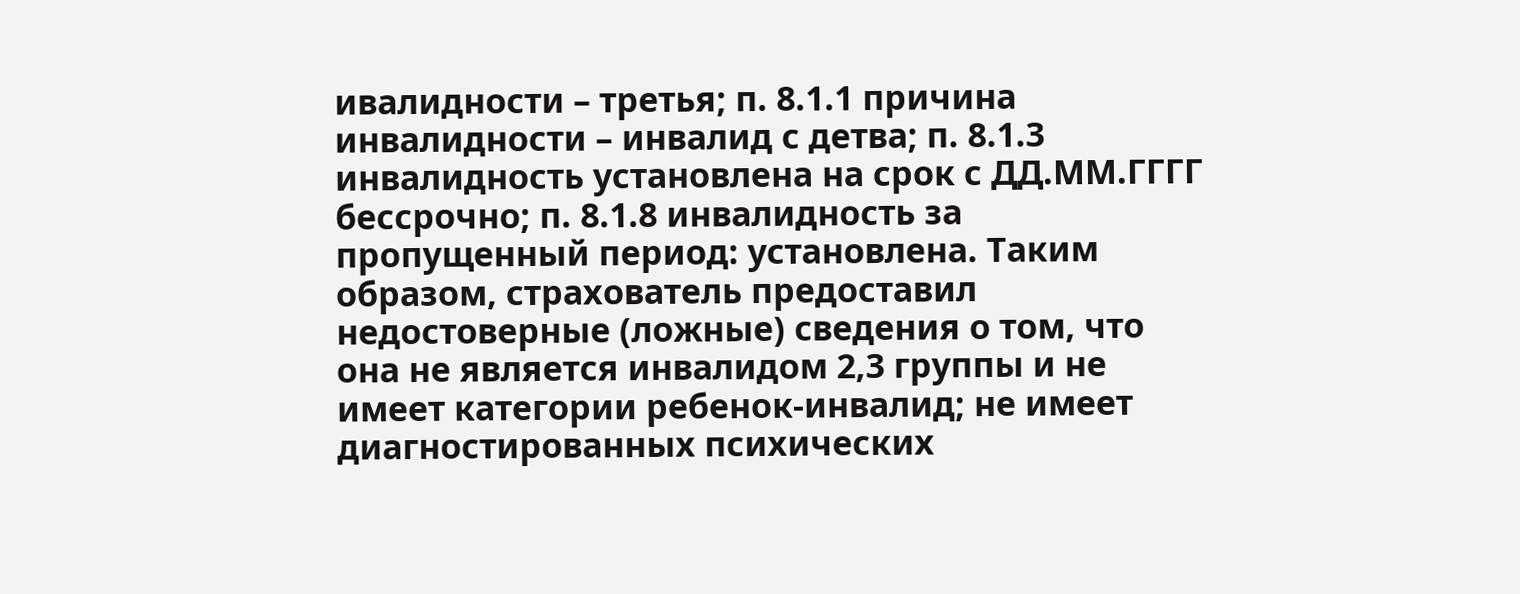ивалидности – третья; п. 8.1.1 причина инвалидности – инвалид с детва; п. 8.1.3 инвалидность установлена на срок с ДД.ММ.ГГГГ бессрочно; п. 8.1.8 инвалидность за пропущенный период: установлена. Таким образом, страхователь предоставил недостоверные (ложные) сведения о том, что она не является инвалидом 2,3 группы и не имеет категории ребенок-инвалид; не имеет диагностированных психических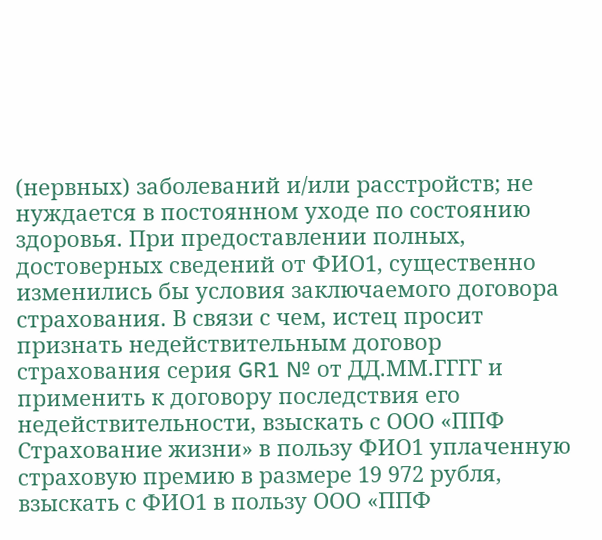(нервных) заболеваний и/или расстройств; не нуждается в постоянном уходе по состоянию здоровья. При предоставлении полных, достоверных сведений от ФИО1, существенно изменились бы условия заключаемого договора страхования. В связи с чем, истец просит признать недействительным договор страхования серия GR1 № от ДД.ММ.ГГГГ и применить к договору последствия его недействительности, взыскать с ООО «ППФ Страхование жизни» в пользу ФИО1 уплаченную страховую премию в размере 19 972 рубля, взыскать с ФИО1 в пользу ООО «ППФ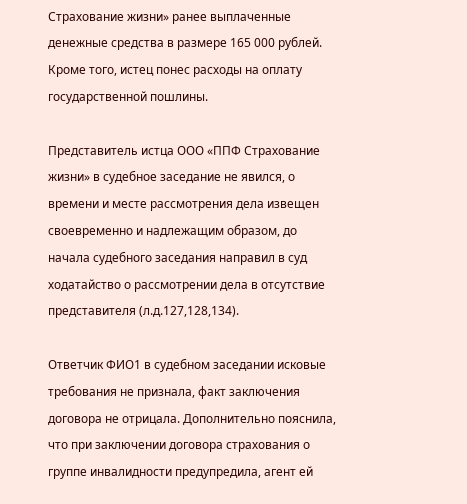Страхование жизни» ранее выплаченные денежные средства в размере 165 000 рублей. Кроме того, истец понес расходы на оплату государственной пошлины.

Представитель истца ООО «ППФ Страхование жизни» в судебное заседание не явился, о времени и месте рассмотрения дела извещен своевременно и надлежащим образом, до начала судебного заседания направил в суд ходатайство о рассмотрении дела в отсутствие представителя (л.д.127,128,134).

Ответчик ФИО1 в судебном заседании исковые требования не признала, факт заключения договора не отрицала. Дополнительно пояснила, что при заключении договора страхования о группе инвалидности предупредила, агент ей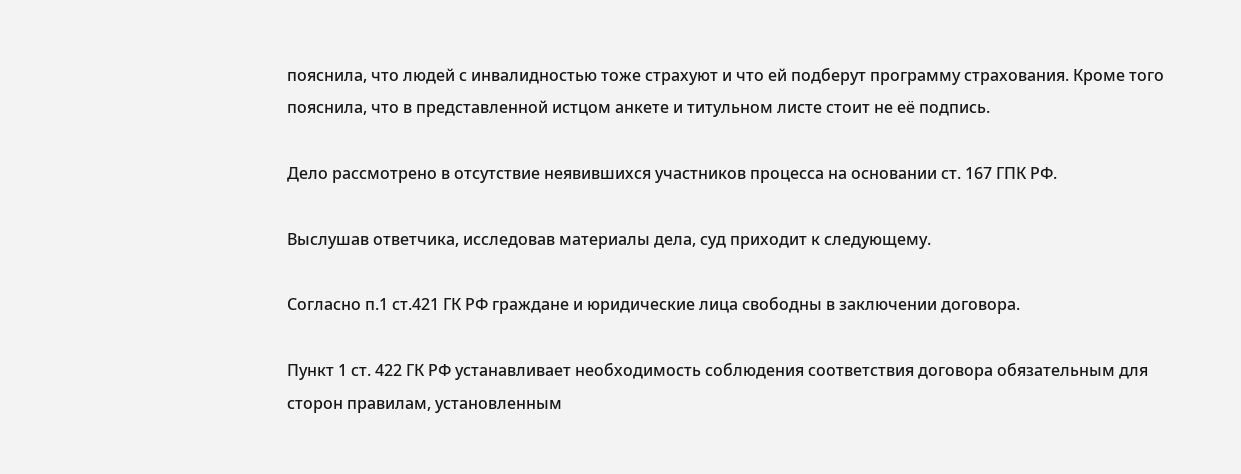пояснила, что людей с инвалидностью тоже страхуют и что ей подберут программу страхования. Кроме того пояснила, что в представленной истцом анкете и титульном листе стоит не её подпись.

Дело рассмотрено в отсутствие неявившихся участников процесса на основании ст. 167 ГПК РФ.

Выслушав ответчика, исследовав материалы дела, суд приходит к следующему.

Согласно п.1 ст.421 ГК РФ граждане и юридические лица свободны в заключении договора.

Пункт 1 ст. 422 ГК РФ устанавливает необходимость соблюдения соответствия договора обязательным для сторон правилам, установленным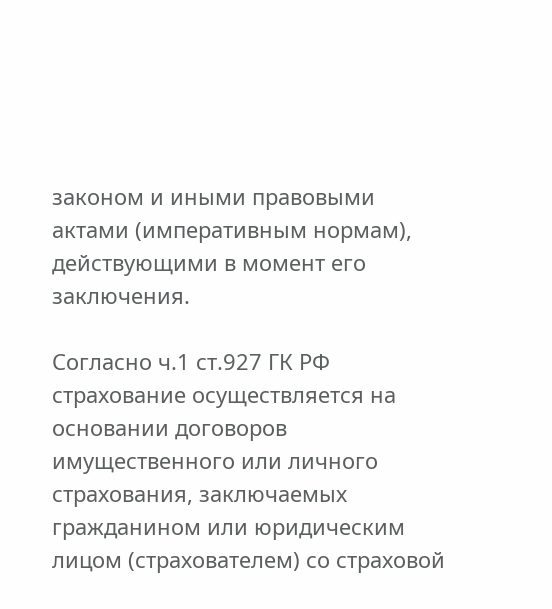законом и иными правовыми актами (императивным нормам), действующими в момент его заключения.

Согласно ч.1 ст.927 ГК РФ страхование осуществляется на основании договоров имущественного или личного страхования, заключаемых гражданином или юридическим лицом (страхователем) со страховой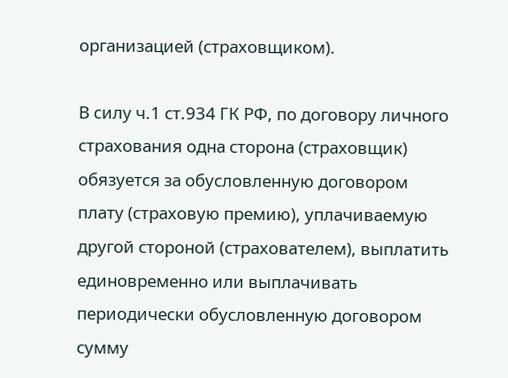организацией (страховщиком).

В силу ч.1 ст.934 ГК РФ, по договору личного страхования одна сторона (страховщик) обязуется за обусловленную договором плату (страховую премию), уплачиваемую другой стороной (страхователем), выплатить единовременно или выплачивать периодически обусловленную договором сумму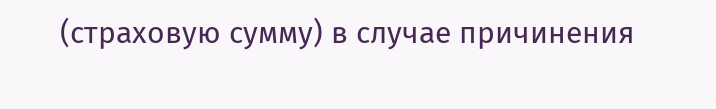(страховую сумму) в случае причинения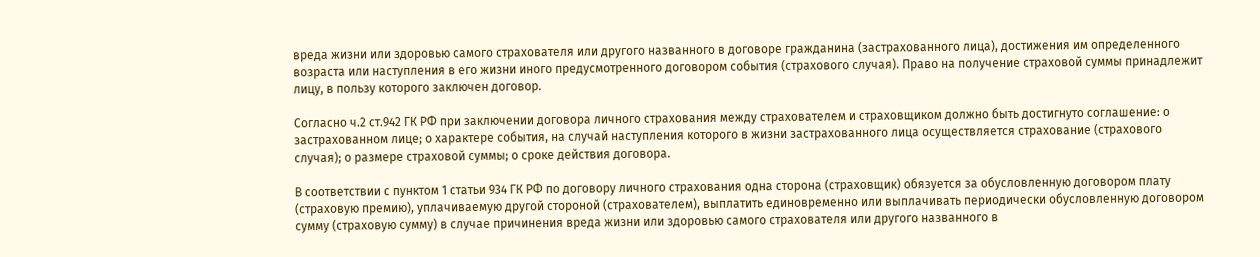вреда жизни или здоровью самого страхователя или другого названного в договоре гражданина (застрахованного лица), достижения им определенного возраста или наступления в его жизни иного предусмотренного договором события (страхового случая). Право на получение страховой суммы принадлежит лицу, в пользу которого заключен договор.

Согласно ч.2 ст.942 ГК РФ при заключении договора личного страхования между страхователем и страховщиком должно быть достигнуто соглашение: о застрахованном лице; о характере события, на случай наступления которого в жизни застрахованного лица осуществляется страхование (страхового случая); о размере страховой суммы; о сроке действия договора.

В соответствии с пунктом 1 статьи 934 ГК РФ по договору личного страхования одна сторона (страховщик) обязуется за обусловленную договором плату (страховую премию), уплачиваемую другой стороной (страхователем), выплатить единовременно или выплачивать периодически обусловленную договором сумму (страховую сумму) в случае причинения вреда жизни или здоровью самого страхователя или другого названного в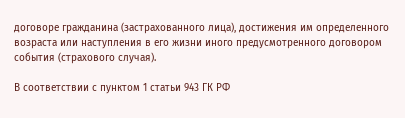договоре гражданина (застрахованного лица), достижения им определенного возраста или наступления в его жизни иного предусмотренного договором события (страхового случая).

В соответствии с пунктом 1 статьи 943 ГК РФ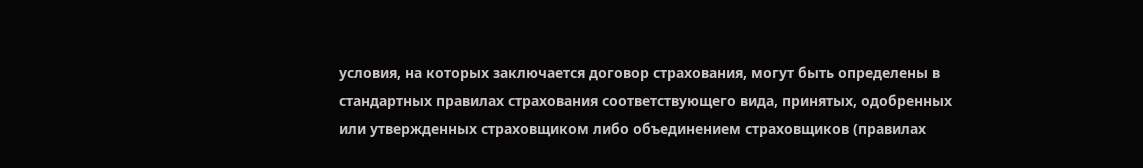условия, на которых заключается договор страхования, могут быть определены в стандартных правилах страхования соответствующего вида, принятых, одобренных или утвержденных страховщиком либо объединением страховщиков (правилах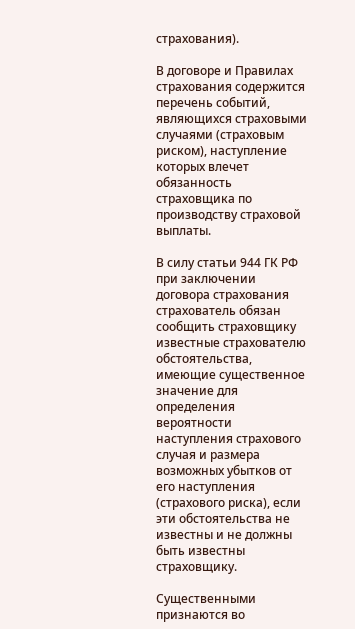страхования).

В договоре и Правилах страхования содержится перечень событий, являющихся страховыми случаями (страховым риском), наступление которых влечет обязанность страховщика по производству страховой выплаты.

В силу статьи 944 ГК РФ при заключении договора страхования страхователь обязан сообщить страховщику известные страхователю обстоятельства, имеющие существенное значение для определения вероятности наступления страхового случая и размера возможных убытков от его наступления (страхового риска), если эти обстоятельства не известны и не должны быть известны страховщику.

Существенными признаются во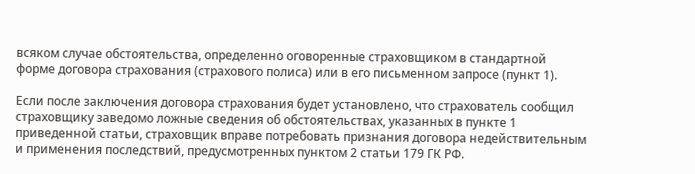всяком случае обстоятельства, определенно оговоренные страховщиком в стандартной форме договора страхования (страхового полиса) или в его письменном запросе (пункт 1).

Если после заключения договора страхования будет установлено, что страхователь сообщил страховщику заведомо ложные сведения об обстоятельствах, указанных в пункте 1 приведенной статьи, страховщик вправе потребовать признания договора недействительным и применения последствий, предусмотренных пунктом 2 статьи 179 ГК РФ.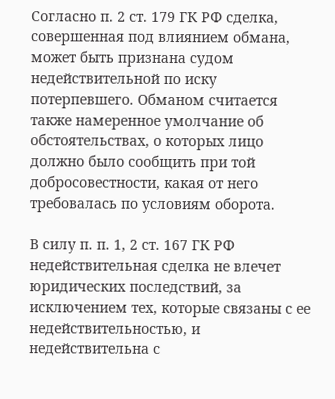Согласно п. 2 ст. 179 ГК РФ сделка, совершенная под влиянием обмана, может быть признана судом недействительной по иску потерпевшего. Обманом считается также намеренное умолчание об обстоятельствах, о которых лицо должно было сообщить при той добросовестности, какая от него требовалась по условиям оборота.

В силу п. п. 1, 2 ст. 167 ГК РФ недействительная сделка не влечет юридических последствий, за исключением тех, которые связаны с ее недействительностью, и недействительна с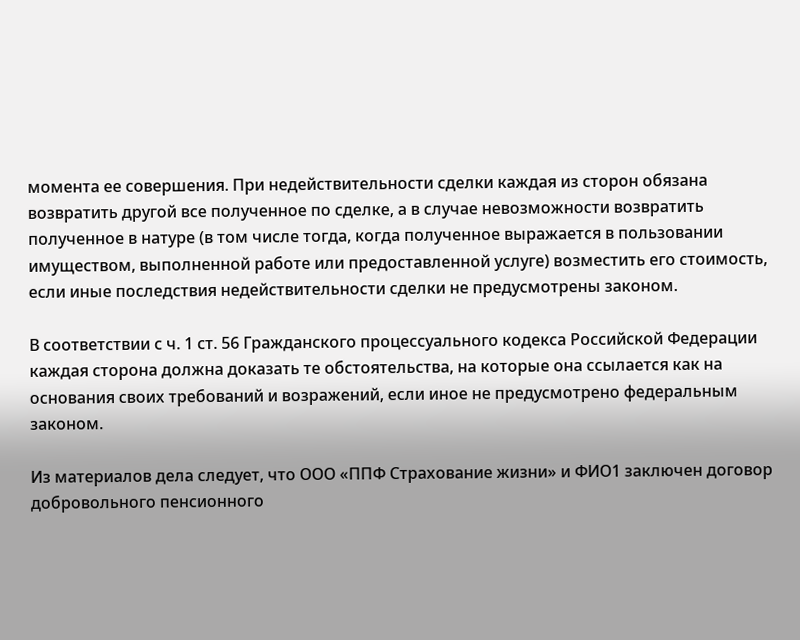момента ее совершения. При недействительности сделки каждая из сторон обязана возвратить другой все полученное по сделке, а в случае невозможности возвратить полученное в натуре (в том числе тогда, когда полученное выражается в пользовании имуществом, выполненной работе или предоставленной услуге) возместить его стоимость, если иные последствия недействительности сделки не предусмотрены законом.

В соответствии с ч. 1 ст. 56 Гражданского процессуального кодекса Российской Федерации каждая сторона должна доказать те обстоятельства, на которые она ссылается как на основания своих требований и возражений, если иное не предусмотрено федеральным законом.

Из материалов дела следует, что ООО «ППФ Страхование жизни» и ФИО1 заключен договор добровольного пенсионного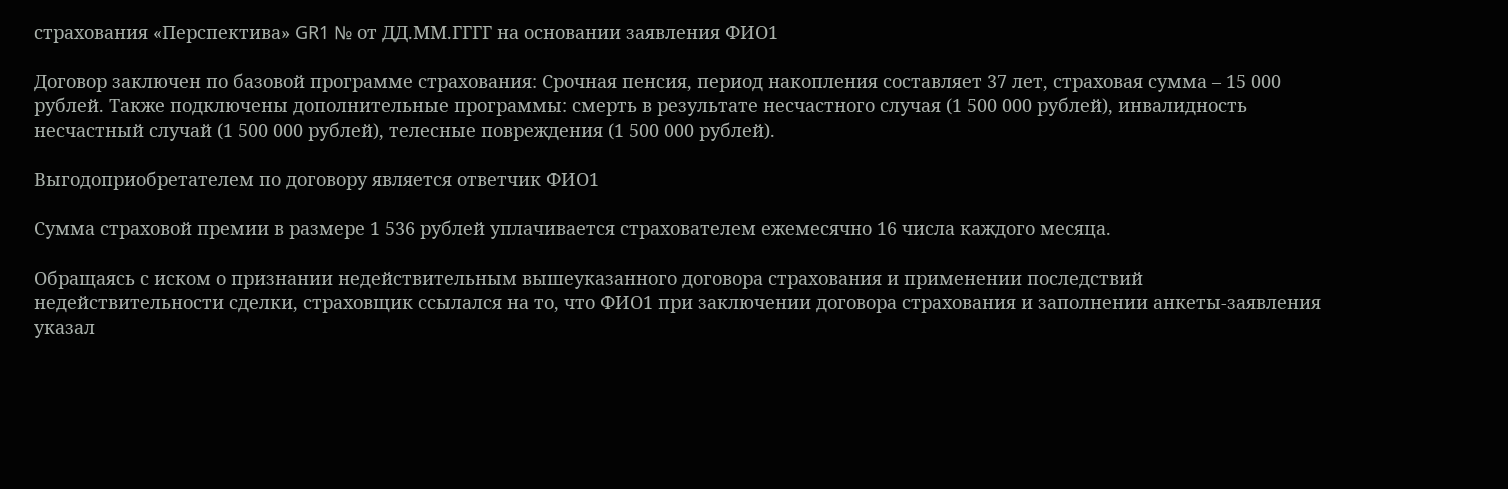страхования «Перспектива» GR1 № от ДД.ММ.ГГГГ на основании заявления ФИО1

Договор заключен по базовой программе страхования: Срочная пенсия, период накопления составляет 37 лет, страховая сумма – 15 000 рублей. Также подключены дополнительные программы: смерть в результате несчастного случая (1 500 000 рублей), инвалидность несчастный случай (1 500 000 рублей), телесные повреждения (1 500 000 рублей).

Выгодоприобретателем по договору является ответчик ФИО1

Сумма страховой премии в размере 1 536 рублей уплачивается страхователем ежемесячно 16 числа каждого месяца.

Обращаясь с иском о признании недействительным вышеуказанного договора страхования и применении последствий недействительности сделки, страховщик ссылался на то, что ФИО1 при заключении договора страхования и заполнении анкеты-заявления указал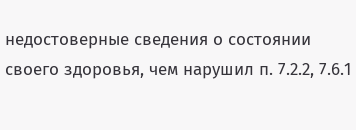недостоверные сведения о состоянии своего здоровья, чем нарушил п. 7.2.2, 7.6.1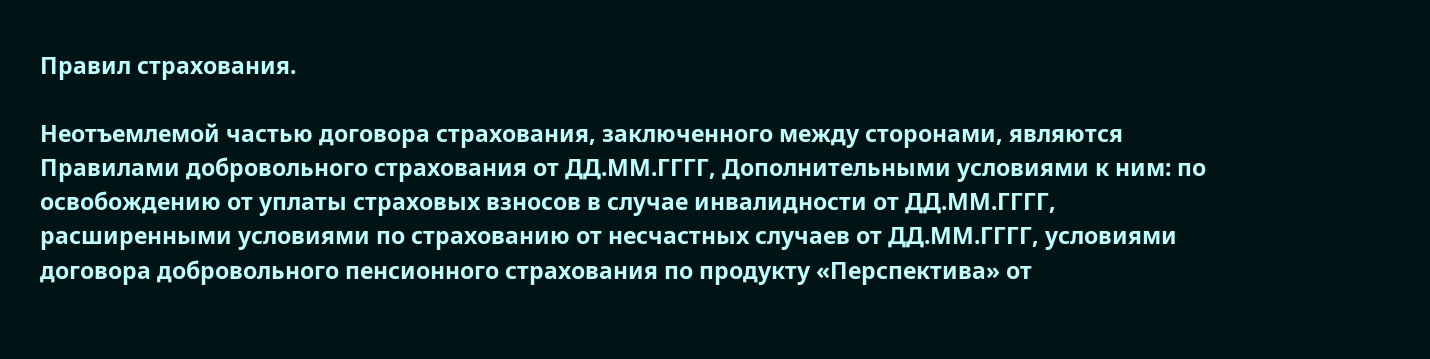Правил страхования.

Неотъемлемой частью договора страхования, заключенного между сторонами, являются Правилами добровольного страхования от ДД.ММ.ГГГГ, Дополнительными условиями к ним: по освобождению от уплаты страховых взносов в случае инвалидности от ДД.ММ.ГГГГ, расширенными условиями по страхованию от несчастных случаев от ДД.ММ.ГГГГ, условиями договора добровольного пенсионного страхования по продукту «Перспектива» от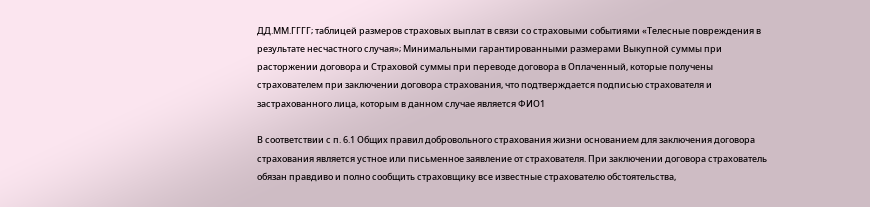ДД.ММ.ГГГГ; таблицей размеров страховых выплат в связи со страховыми событиями «Телесные повреждения в результате несчастного случая»; Минимальными гарантированными размерами Выкупной суммы при расторжении договора и Страховой суммы при переводе договора в Оплаченный, которые получены страхователем при заключении договора страхования, что подтверждается подписью страхователя и застрахованного лица, которым в данном случае является ФИО1

В соответствии с п. 6.1 Общих правил добровольного страхования жизни основанием для заключения договора страхования является устное или письменное заявление от страхователя. При заключении договора страхователь обязан правдиво и полно сообщить страховщику все известные страхователю обстоятельства,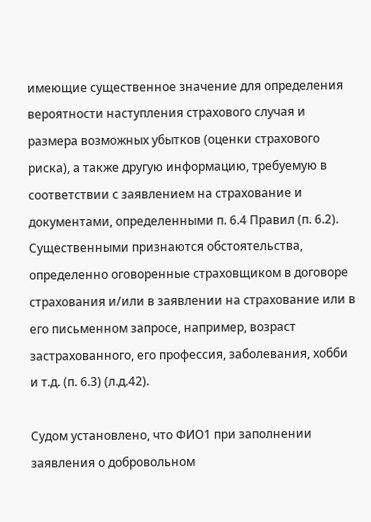имеющие существенное значение для определения вероятности наступления страхового случая и размера возможных убытков (оценки страхового риска), а также другую информацию, требуемую в соответствии с заявлением на страхование и документами, определенными п. 6.4 Правил (п. 6.2). Существенными признаются обстоятельства, определенно оговоренные страховщиком в договоре страхования и/или в заявлении на страхование или в его письменном запросе, например, возраст застрахованного, его профессия, заболевания, хобби и т.д. (п. 6.3) (л.д.42).

Судом установлено, что ФИО1 при заполнении заявления о добровольном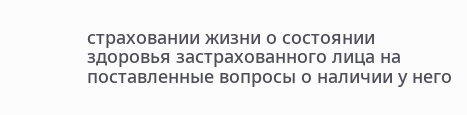страховании жизни о состоянии здоровья застрахованного лица на поставленные вопросы о наличии у него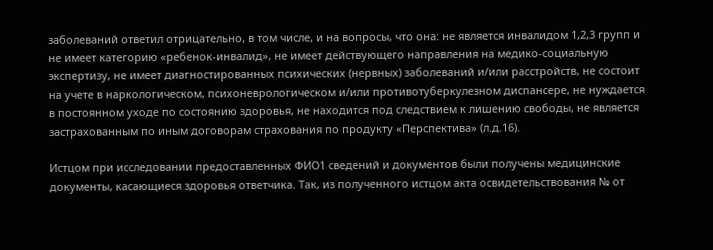заболеваний ответил отрицательно, в том числе, и на вопросы, что она: не является инвалидом 1,2,3 групп и не имеет категорию «ребенок-инвалид», не имеет действующего направления на медико-социальную экспертизу, не имеет диагностированных психических (нервных) заболеваний и/или расстройств, не состоит на учете в наркологическом, психоневрологическом и/или противотуберкулезном диспансере, не нуждается в постоянном уходе по состоянию здоровья, не находится под следствием к лишению свободы, не является застрахованным по иным договорам страхования по продукту «Перспектива» (л.д.16).

Истцом при исследовании предоставленных ФИО1 сведений и документов были получены медицинские документы, касающиеся здоровья ответчика. Так, из полученного истцом акта освидетельствования № от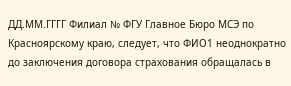ДД.ММ.ГГГГ Филиал № ФГУ Главное Бюро МСЭ по Красноярскому краю, следует, что ФИО1 неоднократно до заключения договора страхования обращалась в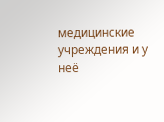медицинские учреждения и у неё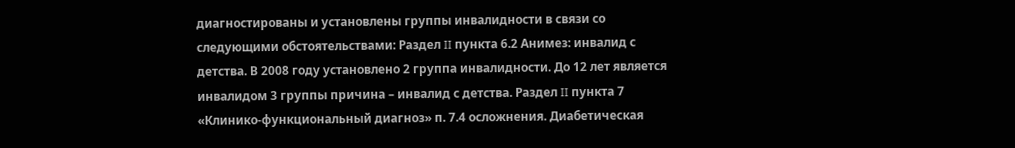диагностированы и установлены группы инвалидности в связи со следующими обстоятельствами: Раздел II пункта 6.2 Анимез: инвалид с детства. В 2008 году установлено 2 группа инвалидности. До 12 лет является инвалидом 3 группы причина – инвалид с детства. Раздел II пункта 7 «Клинико-функциональный диагноз» п. 7.4 осложнения. Диабетическая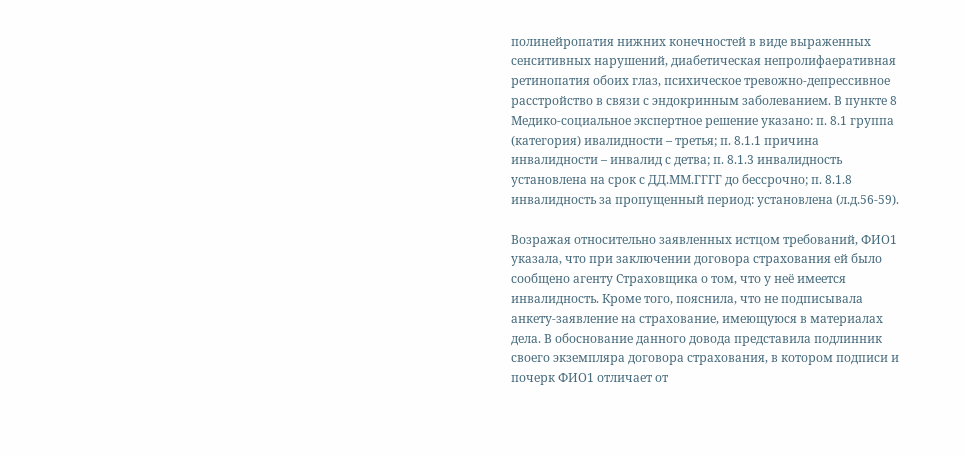полинейропатия нижних конечностей в виде выраженных сенситивных нарушений, диабетическая непролифаеративная ретинопатия обоих глаз, психическое тревожно-депрессивное расстройство в связи с эндокринным заболеванием. В пункте 8 Медико-социальное экспертное решение указано: п. 8.1 группа (категория) ивалидности – третья; п. 8.1.1 причина инвалидности – инвалид с детва; п. 8.1.3 инвалидность установлена на срок с ДД.ММ.ГГГГ до бессрочно; п. 8.1.8 инвалидность за пропущенный период: установлена (л.д.56-59).

Возражая относительно заявленных истцом требований, ФИО1 указала, что при заключении договора страхования ей было сообщено агенту Страховщика о том, что у неё имеется инвалидность. Кроме того, пояснила, что не подписывала анкету-заявление на страхование, имеющуюся в материалах дела. В обоснование данного довода представила подлинник своего экземпляра договора страхования, в котором подписи и почерк ФИО1 отличает от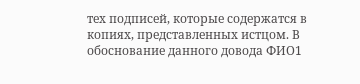тех подписей, которые содержатся в копиях, представленных истцом. В обоснование данного довода ФИО1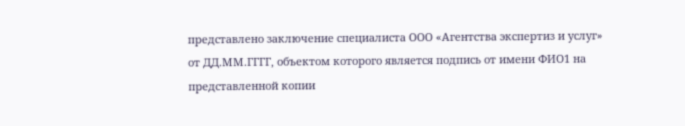представлено заключение специалиста ООО «Агентства экспертиз и услуг» от ДД.ММ.ГГГГ, объектом которого является подпись от имени ФИО1 на представленной копии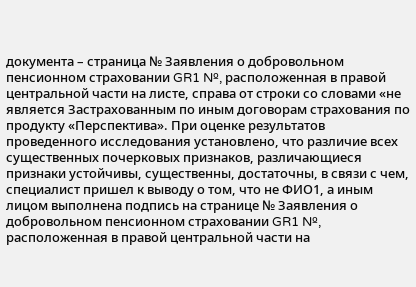документа – страница № Заявления о добровольном пенсионном страховании GR1 №, расположенная в правой центральной части на листе, справа от строки со словами «не является Застрахованным по иным договорам страхования по продукту «Перспектива». При оценке результатов проведенного исследования установлено, что различие всех существенных почерковых признаков, различающиеся признаки устойчивы, существенны, достаточны, в связи с чем, специалист пришел к выводу о том, что не ФИО1, а иным лицом выполнена подпись на странице № Заявления о добровольном пенсионном страховании GR1 №, расположенная в правой центральной части на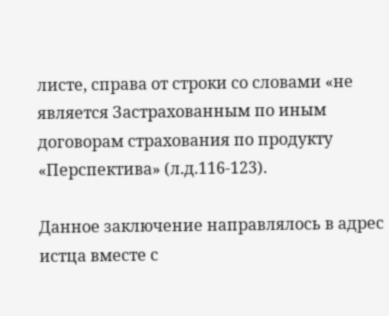листе, справа от строки со словами «не является Застрахованным по иным договорам страхования по продукту «Перспектива» (л.д.116-123).

Данное заключение направлялось в адрес истца вместе с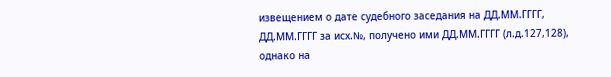извещением о дате судебного заседания на ДД.ММ.ГГГГ, ДД.ММ.ГГГГ за исх.№, получено ими ДД.ММ.ГГГГ (л.д.127,128), однако на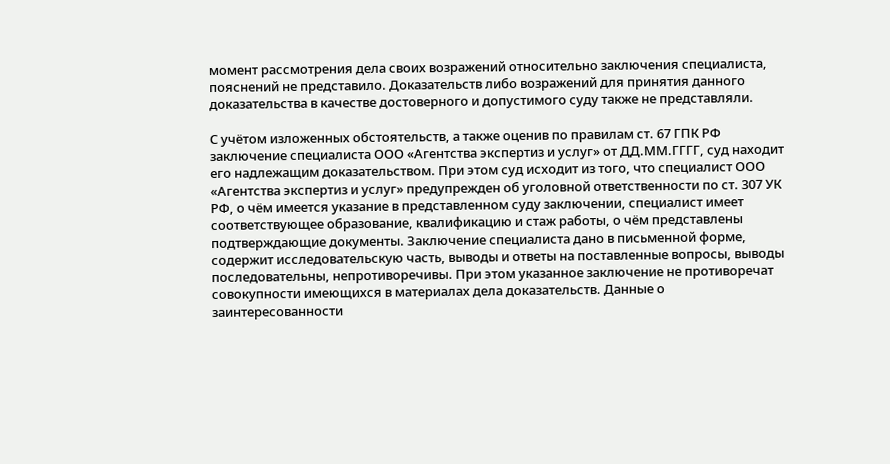момент рассмотрения дела своих возражений относительно заключения специалиста, пояснений не представило. Доказательств либо возражений для принятия данного доказательства в качестве достоверного и допустимого суду также не представляли.

С учётом изложенных обстоятельств, а также оценив по правилам ст. 67 ГПК РФ заключение специалиста ООО «Агентства экспертиз и услуг» от ДД.ММ.ГГГГ, суд находит его надлежащим доказательством. При этом суд исходит из того, что специалист ООО «Агентства экспертиз и услуг» предупрежден об уголовной ответственности по ст. 307 УК РФ, о чём имеется указание в представленном суду заключении, специалист имеет соответствующее образование, квалификацию и стаж работы, о чём представлены подтверждающие документы. Заключение специалиста дано в письменной форме, содержит исследовательскую часть, выводы и ответы на поставленные вопросы, выводы последовательны, непротиворечивы. При этом указанное заключение не противоречат совокупности имеющихся в материалах дела доказательств. Данные о заинтересованности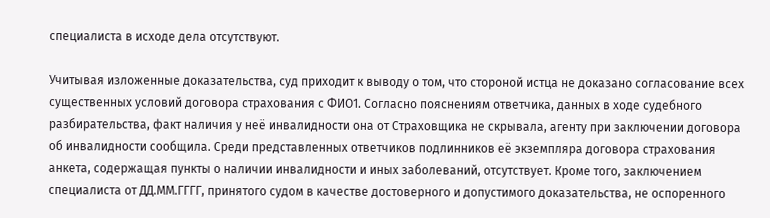специалиста в исходе дела отсутствуют.

Учитывая изложенные доказательства, суд приходит к выводу о том, что стороной истца не доказано согласование всех существенных условий договора страхования с ФИО1. Согласно пояснениям ответчика, данных в ходе судебного разбирательства, факт наличия у неё инвалидности она от Страховщика не скрывала, агенту при заключении договора об инвалидности сообщила. Среди представленных ответчиков подлинников её экземпляра договора страхования анкета, содержащая пункты о наличии инвалидности и иных заболеваний, отсутствует. Кроме того, заключением специалиста от ДД.ММ.ГГГГ, принятого судом в качестве достоверного и допустимого доказательства, не оспоренного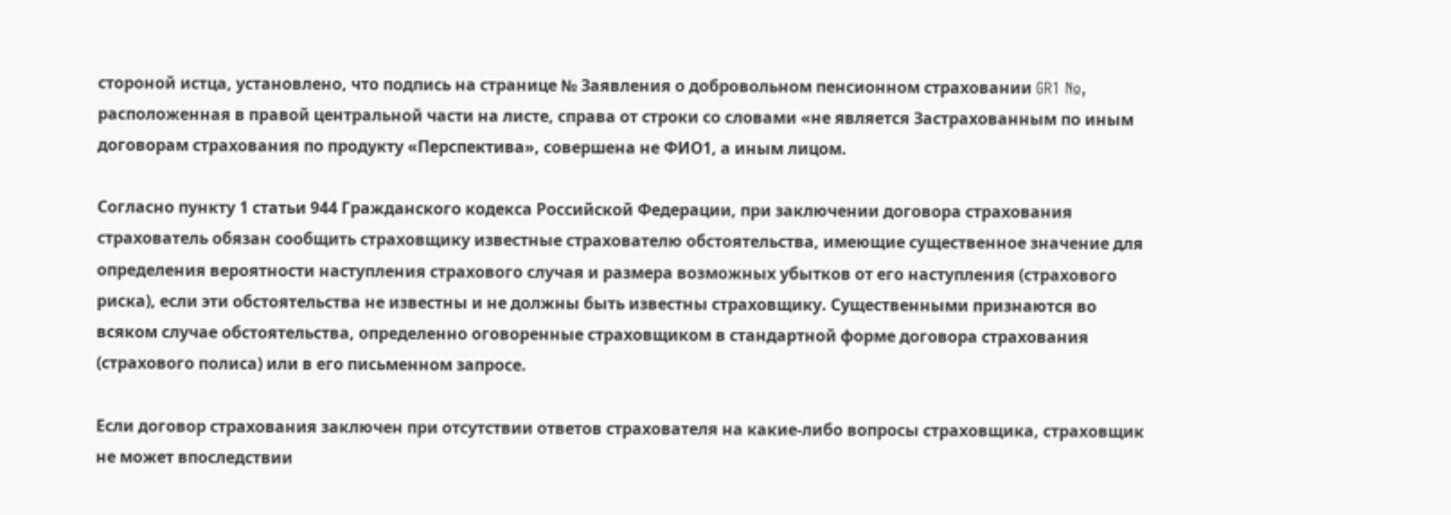стороной истца, установлено, что подпись на странице № Заявления о добровольном пенсионном страховании GR1 №, расположенная в правой центральной части на листе, справа от строки со словами «не является Застрахованным по иным договорам страхования по продукту «Перспектива», совершена не ФИО1, а иным лицом.

Согласно пункту 1 статьи 944 Гражданского кодекса Российской Федерации, при заключении договора страхования страхователь обязан сообщить страховщику известные страхователю обстоятельства, имеющие существенное значение для определения вероятности наступления страхового случая и размера возможных убытков от его наступления (страхового риска), если эти обстоятельства не известны и не должны быть известны страховщику. Существенными признаются во всяком случае обстоятельства, определенно оговоренные страховщиком в стандартной форме договора страхования (страхового полиса) или в его письменном запросе.

Если договор страхования заключен при отсутствии ответов страхователя на какие-либо вопросы страховщика, страховщик не может впоследствии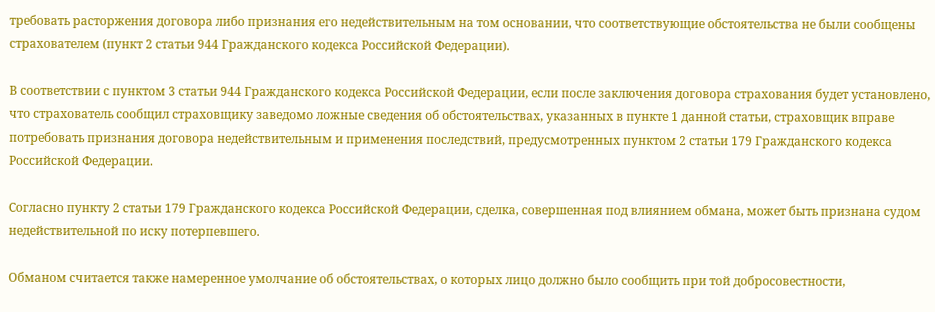требовать расторжения договора либо признания его недействительным на том основании, что соответствующие обстоятельства не были сообщены страхователем (пункт 2 статьи 944 Гражданского кодекса Российской Федерации).

В соответствии с пунктом 3 статьи 944 Гражданского кодекса Российской Федерации, если после заключения договора страхования будет установлено, что страхователь сообщил страховщику заведомо ложные сведения об обстоятельствах, указанных в пункте 1 данной статьи, страховщик вправе потребовать признания договора недействительным и применения последствий, предусмотренных пунктом 2 статьи 179 Гражданского кодекса Российской Федерации.

Согласно пункту 2 статьи 179 Гражданского кодекса Российской Федерации, сделка, совершенная под влиянием обмана, может быть признана судом недействительной по иску потерпевшего.

Обманом считается также намеренное умолчание об обстоятельствах, о которых лицо должно было сообщить при той добросовестности,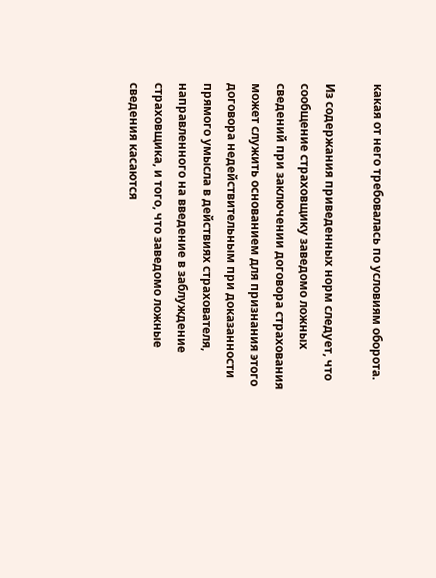какая от него требовалась по условиям оборота.

Из содержания приведенных норм следует, что сообщение страховщику заведомо ложных сведений при заключении договора страхования может служить основанием для признания этого договора недействительным при доказанности прямого умысла в действиях страхователя, направленного на введение в заблуждение страховщика, и того, что заведомо ложные сведения касаются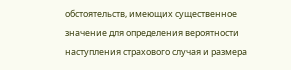обстоятельств, имеющих существенное значение для определения вероятности наступления страхового случая и размера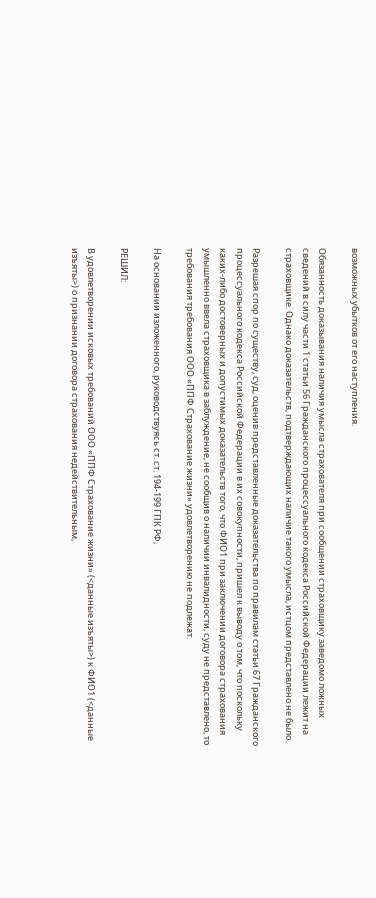возможных убытков от его наступления.

Обязанность доказывания наличия умысла страхователя при сообщении страховщику заведомо ложных сведений в силу части 1 статьи 56 Гражданского процессуального кодекса Российской Федерации лежит на страховщике. Однако доказательств, подтверждающих наличие такого умысла, истцом представлено не было.

Разрешая спор по существу, суд, оценив представленные доказательства по правилам статьи 67 Гражданского процессуального кодекса Российской Федерации в их совокупности, пришел к выводу о том, что поскольку каких-либо достоверных и допустимых доказательств того, что ФИО1 при заключении договора страхования умышленно ввела страховщика в заблуждение, не сообщив о наличии инвалидности, суду не представлено, то требования требования ООО «ППФ Страхование жизни» удовлетворению не подлежат.

На основании изложенного, руководствуясь ст. ст. 194-199 ГПК РФ,

РЕШИЛ:

В удовлетворении исковых требований ООО «ППФ Страхование жизни» (<данные изъяты>) к ФИО1 (<данные изъяты>) о признании договора страхования недействительным,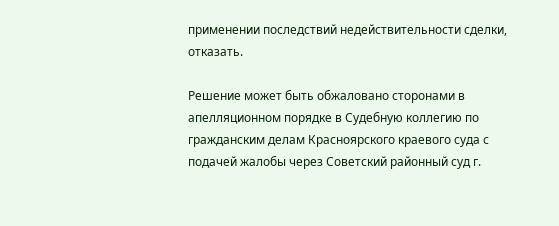применении последствий недействительности сделки, отказать.

Решение может быть обжаловано сторонами в апелляционном порядке в Судебную коллегию по гражданским делам Красноярского краевого суда с подачей жалобы через Советский районный суд г.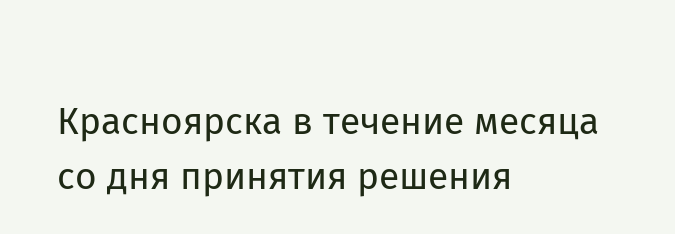Красноярска в течение месяца со дня принятия решения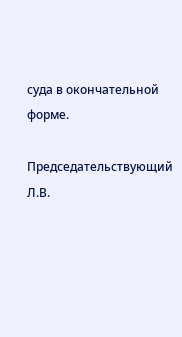суда в окончательной форме.

Председательствующий Л.В.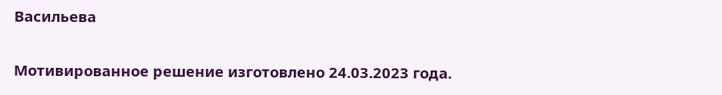Васильева

Мотивированное решение изготовлено 24.03.2023 года.